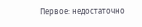Первое: недостаточно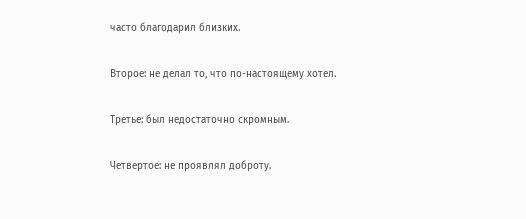часто благодарил близких.

Второе: не делал то, что по-настоящему хотел.

Третье: был недостаточно скромным.

Четвертое: не проявлял доброту.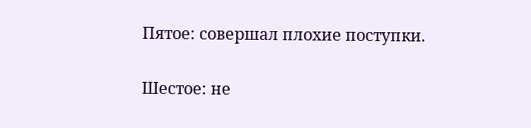Пятое: совершал плохие поступки.

Шестое: не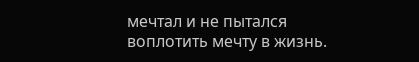мечтал и не пытался воплотить мечту в жизнь.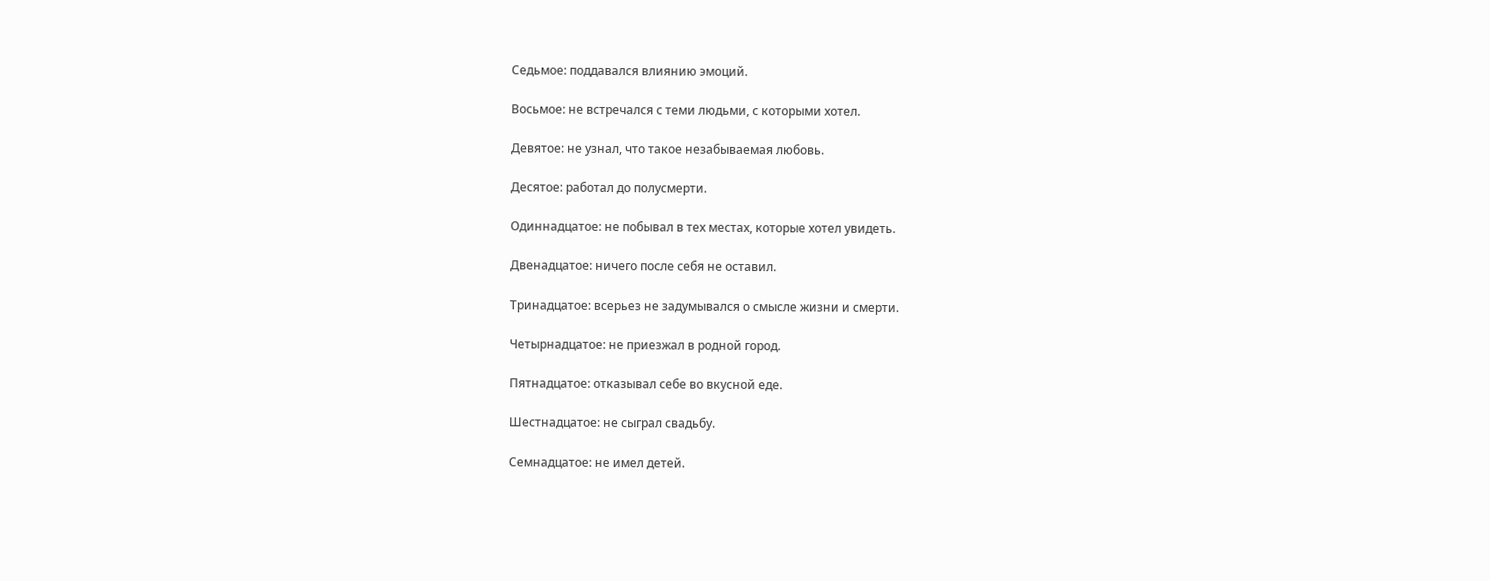Седьмое: поддавался влиянию эмоций.

Восьмое: не встречался с теми людьми, с которыми хотел.

Девятое: не узнал, что такое незабываемая любовь.

Десятое: работал до полусмерти.

Одиннадцатое: не побывал в тех местах, которые хотел увидеть.

Двенадцатое: ничего после себя не оставил.

Тринадцатое: всерьез не задумывался о смысле жизни и смерти.

Четырнадцатое: не приезжал в родной город.

Пятнадцатое: отказывал себе во вкусной еде.

Шестнадцатое: не сыграл свадьбу.

Семнадцатое: не имел детей.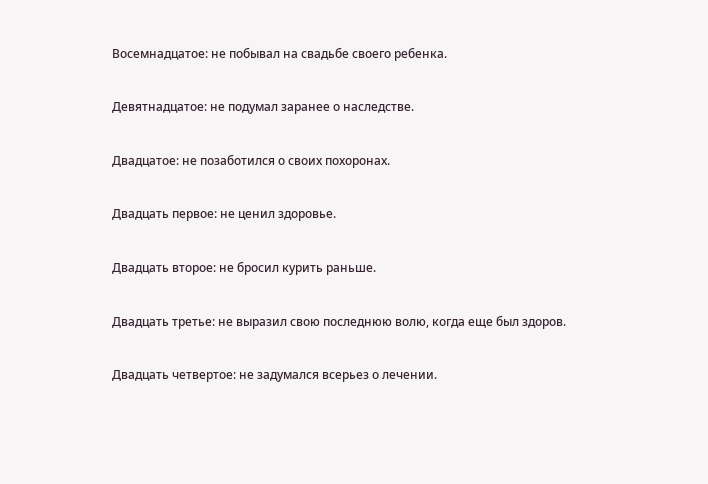Восемнадцатое: не побывал на свадьбе своего ребенка.

Девятнадцатое: не подумал заранее о наследстве.

Двадцатое: не позаботился о своих похоронах.

Двадцать первое: не ценил здоровье.

Двадцать второе: не бросил курить раньше.

Двадцать третье: не выразил свою последнюю волю, когда еще был здоров.

Двадцать четвертое: не задумался всерьез о лечении.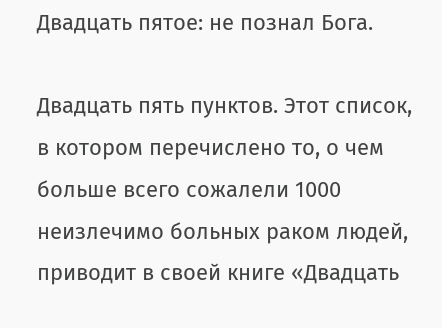Двадцать пятое: не познал Бога.

Двадцать пять пунктов. Этот список, в котором перечислено то, о чем больше всего сожалели 1000 неизлечимо больных раком людей, приводит в своей книге «Двадцать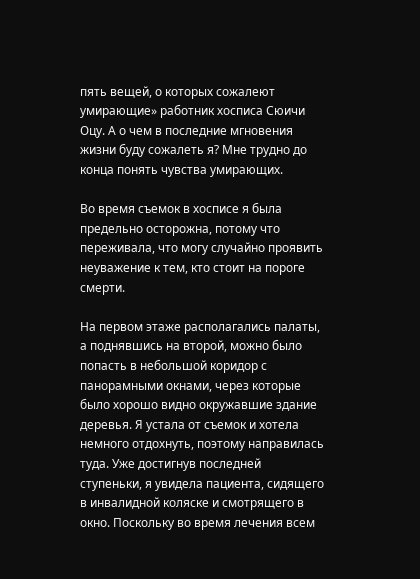пять вещей, о которых сожалеют умирающие» работник хосписа Сюичи Оцу. А о чем в последние мгновения жизни буду сожалеть я? Мне трудно до конца понять чувства умирающих.

Во время съемок в хосписе я была предельно осторожна, потому что переживала, что могу случайно проявить неуважение к тем, кто стоит на пороге смерти.

На первом этаже располагались палаты, а поднявшись на второй, можно было попасть в небольшой коридор с панорамными окнами, через которые было хорошо видно окружавшие здание деревья. Я устала от съемок и хотела немного отдохнуть, поэтому направилась туда. Уже достигнув последней ступеньки, я увидела пациента, сидящего в инвалидной коляске и смотрящего в окно. Поскольку во время лечения всем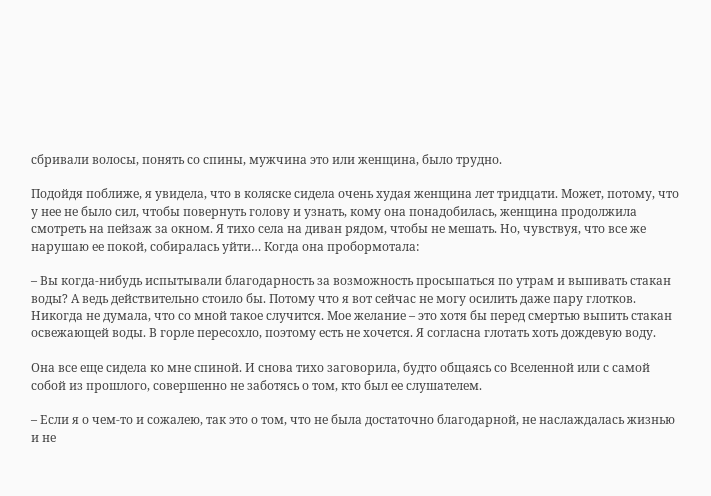сбривали волосы, понять со спины, мужчина это или женщина, было трудно.

Подойдя поближе, я увидела, что в коляске сидела очень худая женщина лет тридцати. Может, потому, что у нее не было сил, чтобы повернуть голову и узнать, кому она понадобилась, женщина продолжила смотреть на пейзаж за окном. Я тихо села на диван рядом, чтобы не мешать. Но, чувствуя, что все же нарушаю ее покой, собиралась уйти… Когда она пробормотала:

– Вы когда-нибудь испытывали благодарность за возможность просыпаться по утрам и выпивать стакан воды? А ведь действительно стоило бы. Потому что я вот сейчас не могу осилить даже пару глотков. Никогда не думала, что со мной такое случится. Мое желание – это хотя бы перед смертью выпить стакан освежающей воды. В горле пересохло, поэтому есть не хочется. Я согласна глотать хоть дождевую воду.

Она все еще сидела ко мне спиной. И снова тихо заговорила, будто общаясь со Вселенной или с самой собой из прошлого, совершенно не заботясь о том, кто был ее слушателем.

– Если я о чем-то и сожалею, так это о том, что не была достаточно благодарной, не наслаждалась жизнью и не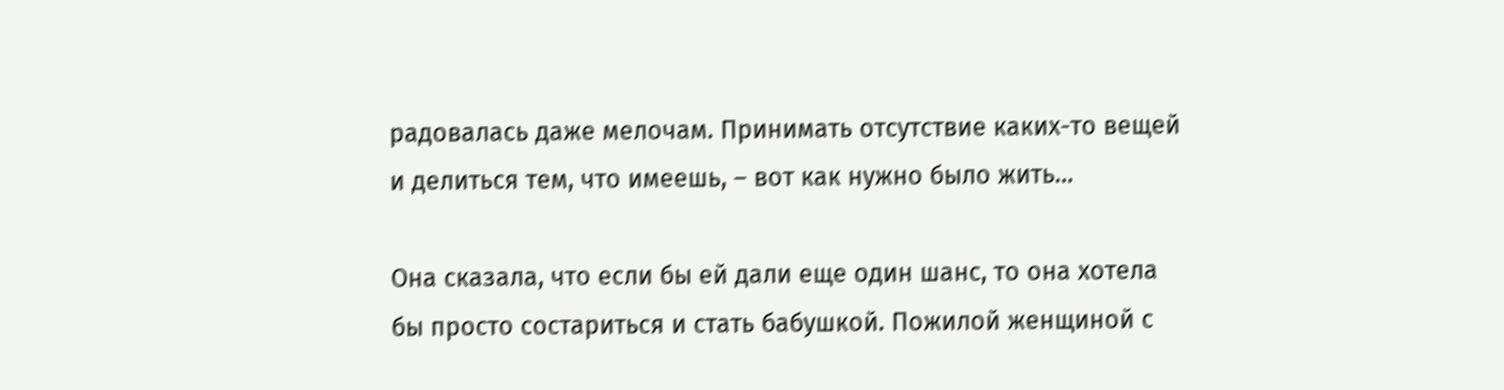радовалась даже мелочам. Принимать отсутствие каких-то вещей и делиться тем, что имеешь, – вот как нужно было жить…

Она сказала, что если бы ей дали еще один шанс, то она хотела бы просто состариться и стать бабушкой. Пожилой женщиной с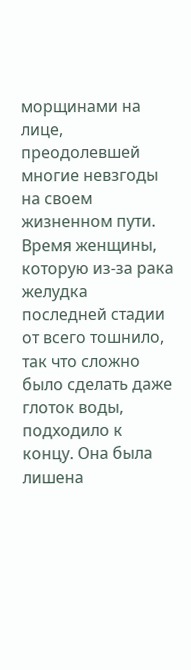морщинами на лице, преодолевшей многие невзгоды на своем жизненном пути. Время женщины, которую из-за рака желудка последней стадии от всего тошнило, так что сложно было сделать даже глоток воды, подходило к концу. Она была лишена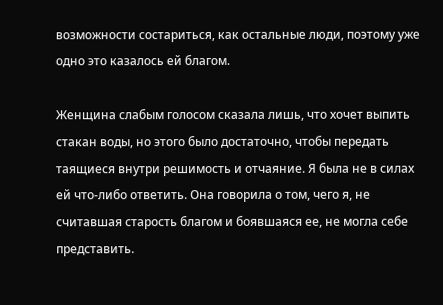возможности состариться, как остальные люди, поэтому уже одно это казалось ей благом.

Женщина слабым голосом сказала лишь, что хочет выпить стакан воды, но этого было достаточно, чтобы передать таящиеся внутри решимость и отчаяние. Я была не в силах ей что-либо ответить. Она говорила о том, чего я, не считавшая старость благом и боявшаяся ее, не могла себе представить.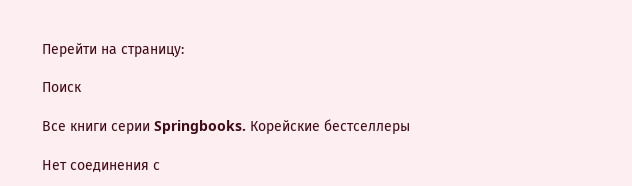Перейти на страницу:

Поиск

Все книги серии Springbooks. Корейские бестселлеры

Нет соединения с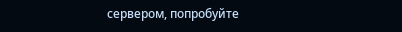сервером, попробуйте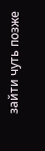зайти чуть позже